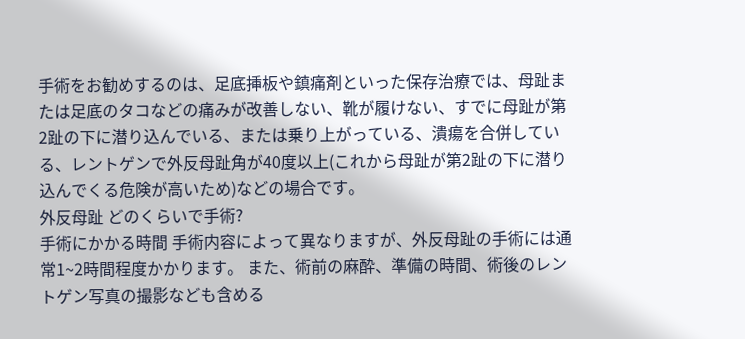手術をお勧めするのは、足底挿板や鎮痛剤といった保存治療では、母趾または足底のタコなどの痛みが改善しない、靴が履けない、すでに母趾が第2趾の下に潜り込んでいる、または乗り上がっている、潰瘍を合併している、レントゲンで外反母趾角が40度以上(これから母趾が第2趾の下に潜り込んでくる危険が高いため)などの場合です。
外反母趾 どのくらいで手術?
手術にかかる時間 手術内容によって異なりますが、外反母趾の手術には通常1~2時間程度かかります。 また、術前の麻酔、準備の時間、術後のレントゲン写真の撮影なども含める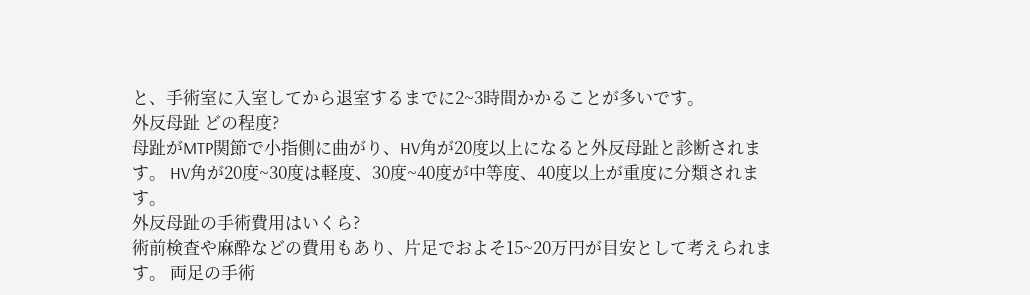と、手術室に入室してから退室するまでに2~3時間かかることが多いです。
外反母趾 どの程度?
母趾がMTP関節で小指側に曲がり、HV角が20度以上になると外反母趾と診断されます。 HV角が20度~30度は軽度、30度~40度が中等度、40度以上が重度に分類されます。
外反母趾の手術費用はいくら?
術前検査や麻酔などの費用もあり、片足でおよそ15~20万円が目安として考えられます。 両足の手術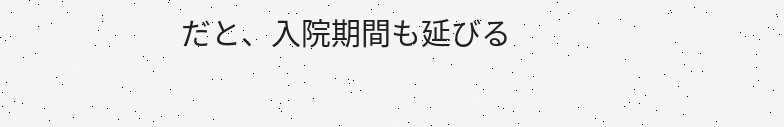だと、入院期間も延びる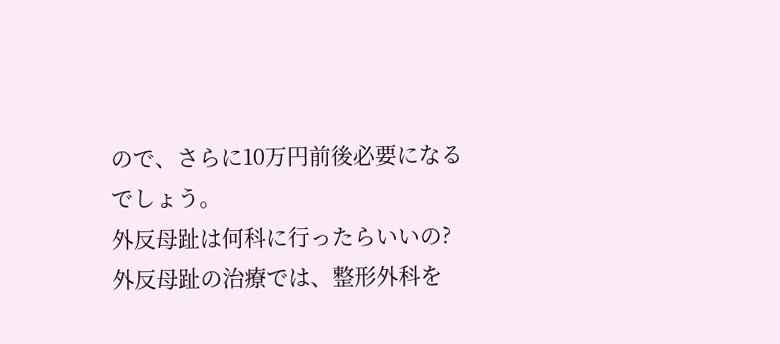ので、さらに10万円前後必要になるでしょう。
外反母趾は何科に行ったらいいの?
外反母趾の治療では、整形外科を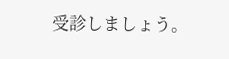受診しましょう。